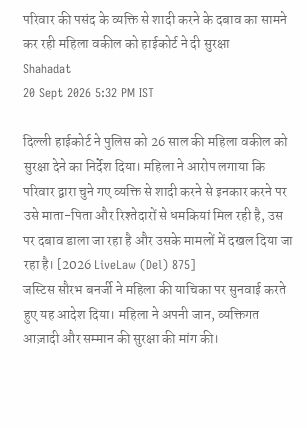परिवार की पसंद के व्यक्ति से शादी करने के दबाव का सामने कर रही महिला वकील को हाईकोर्ट ने दी सुरक्षा
Shahadat
20 Sept 2026 5:32 PM IST

दिल्ली हाईकोर्ट ने पुलिस को 26 साल की महिला वकील को सुरक्षा देने का निर्देश दिया। महिला ने आरोप लगाया कि परिवार द्वारा चुने गए व्यक्ति से शादी करने से इनकार करने पर उसे माता-पिता और रिश्तेदारों से धमकियां मिल रही है, उस पर दबाव डाला जा रहा है और उसके मामलों में दखल दिया जा रहा है। [2026 LiveLaw (Del) 875]
जस्टिस सौरभ बनर्जी ने महिला की याचिका पर सुनवाई करते हुए यह आदेश दिया। महिला ने अपनी जान, व्यक्तिगत आज़ादी और सम्मान की सुरक्षा की मांग की।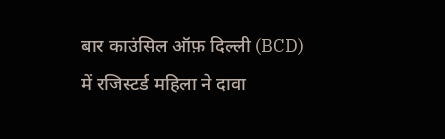बार काउंसिल ऑफ़ दिल्ली (BCD) में रजिस्टर्ड महिला ने दावा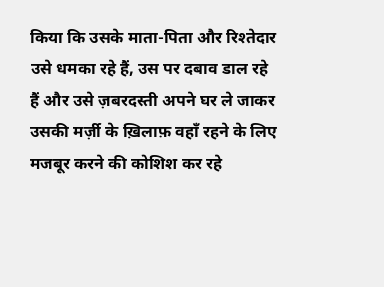किया कि उसके माता-पिता और रिश्तेदार उसे धमका रहे हैं, उस पर दबाव डाल रहे हैं और उसे ज़बरदस्ती अपने घर ले जाकर उसकी मर्ज़ी के ख़िलाफ़ वहाँ रहने के लिए मजबूर करने की कोशिश कर रहे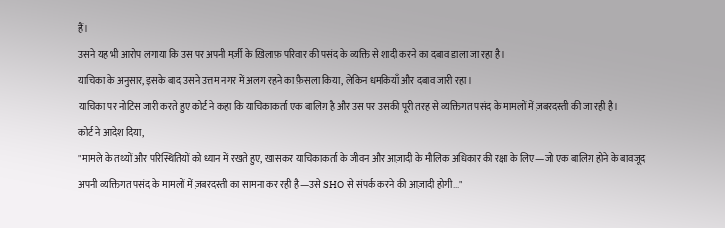हैं।
उसने यह भी आरोप लगाया कि उस पर अपनी मर्ज़ी के ख़िलाफ़ परिवार की पसंद के व्यक्ति से शादी करने का दबाव डाला जा रहा है।
याचिका के अनुसार, इसके बाद उसने उत्तम नगर में अलग रहने का फ़ैसला किया, लेकिन धमकियाँ और दबाव जारी रहा।
याचिका पर नोटिस जारी करते हुए कोर्ट ने कहा कि याचिकाकर्ता एक बालिग़ है और उस पर उसकी पूरी तरह से व्यक्तिगत पसंद के मामलों में ज़बरदस्ती की जा रही है।
कोर्ट ने आदेश दिया,
"मामले के तथ्यों और परिस्थितियों को ध्यान में रखते हुए, खासकर याचिकाकर्ता के जीवन और आज़ादी के मौलिक अधिकार की रक्षा के लिए—जो एक बालिग़ होने के बावजूद अपनी व्यक्तिगत पसंद के मामलों में ज़बरदस्ती का सामना कर रही है—उसे SHO से संपर्क करने की आज़ादी होगी..."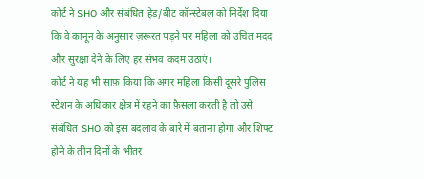कोर्ट ने SHO और संबंधित हेड/बीट कॉन्स्टेबल को निर्देश दिया कि वे कानून के अनुसार ज़रूरत पड़ने पर महिला को उचित मदद और सुरक्षा देने के लिए हर संभव कदम उठाएं।
कोर्ट ने यह भी साफ़ किया कि अगर महिला किसी दूसरे पुलिस स्टेशन के अधिकार क्षेत्र में रहने का फ़ैसला करती है तो उसे संबंधित SHO को इस बदलाव के बारे में बताना होगा और शिफ्ट होने के तीन दिनों के भीतर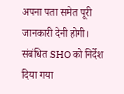अपना पता समेत पूरी जानकारी देनी होगी।
संबंधित SHO को निर्देश दिया गया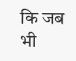कि जब भी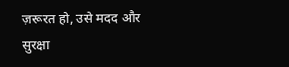ज़रूरत हो, उसे मदद और सुरक्षा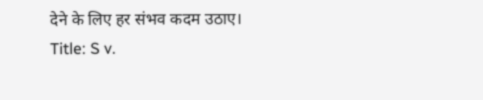देने के लिए हर संभव कदम उठाए।
Title: S v.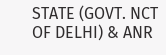STATE (GOVT. NCT OF DELHI) & ANR